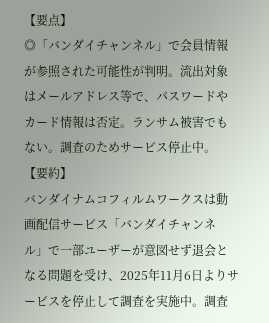【要点】
◎「バンダイチャンネル」で会員情報が参照された可能性が判明。流出対象はメールアドレス等で、パスワードやカード情報は否定。ランサム被害でもない。調査のためサービス停止中。
【要約】
バンダイナムコフィルムワークスは動画配信サービス「バンダイチャンネル」で一部ユーザーが意図せず退会となる問題を受け、2025年11月6日よりサービスを停止して調査を実施中。調査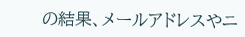の結果、メールアドレスやニ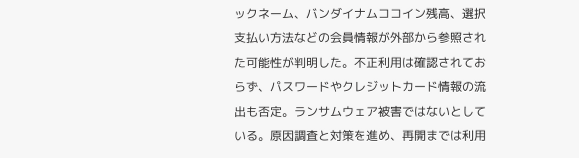ックネーム、バンダイナムココイン残高、選択支払い方法などの会員情報が外部から参照された可能性が判明した。不正利用は確認されておらず、パスワードやクレジットカード情報の流出も否定。ランサムウェア被害ではないとしている。原因調査と対策を進め、再開までは利用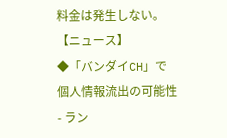料金は発生しない。
【ニュース】
◆「バンダイCH」で個人情報流出の可能性 - ラン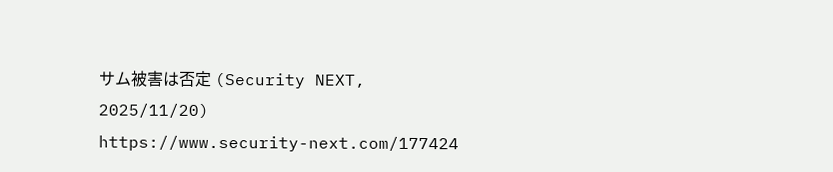サム被害は否定 (Security NEXT, 2025/11/20)
https://www.security-next.com/177424